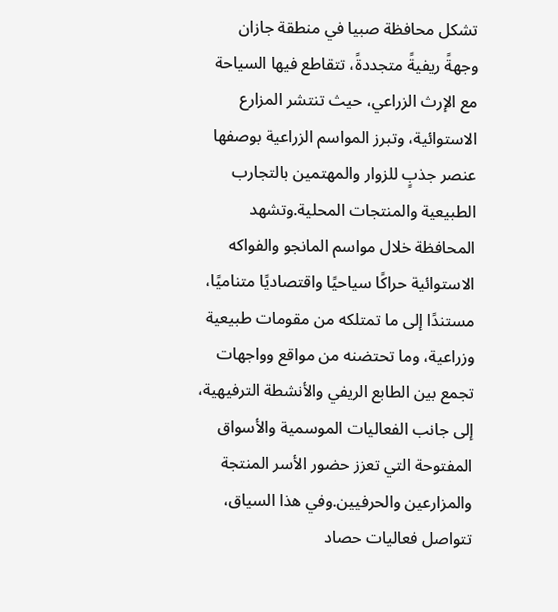تشكل محافظة صبيا في منطقة جازان وجهةً ريفيةً متجددةً، تتقاطع فيها السياحة مع الإرث الزراعي، حيث تنتشر المزارع الاستوائية، وتبرز المواسم الزراعية بوصفها عنصر جذبٍ للزوار والمهتمين بالتجارب الطبيعية والمنتجات المحلية.وتشهد المحافظة خلال مواسم المانجو والفواكه الاستوائية حراكًا سياحيًا واقتصاديًا متناميًا، مستندًا إلى ما تمتلكه من مقومات طبيعية وزراعية، وما تحتضنه من مواقع وواجهات تجمع بين الطابع الريفي والأنشطة الترفيهية، إلى جانب الفعاليات الموسمية والأسواق المفتوحة التي تعزز حضور الأسر المنتجة والمزارعين والحرفيين.وفي هذا السياق، تتواصل فعاليات حصاد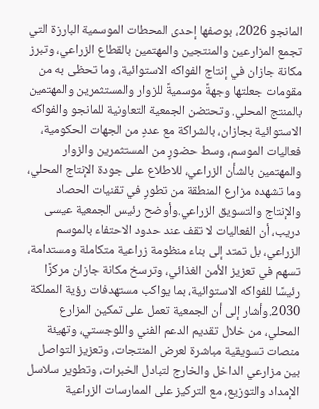المانجو 2026، بوصفها إحدى المحطات الموسمية البارزة التي تجمع المزارعين والمنتجين والمهتمين بالقطاع الزراعي، وتبرز مكانة جازان في إنتاج الفواكه الاستوائية، وما تحظى به من مقومات جعلتها وجهةً موسميةً للزوار والمستثمرين والمهتمين بالمنتج المحلي. وتحتضن الجمعية التعاونية للمانجو والفواكه الاستوائية بجازان، بالشراكة مع عددٍ من الجهات الحكومية، فعاليات الموسم، وسط حضورٍ من المستثمرين والزوار والمهتمين بالشأن الزراعي، للاطلاع على جودة الإنتاج المحلي، وما تشهده مزارع المنطقة من تطورٍ في تقنيات الحصاد والإنتاج والتسويق الزراعي.وأوضح رئيس الجمعية عيسى دريب، أن الفعاليات لا تقف عند حدود الاحتفاء بالموسم الزراعي، بل تمتد إلى بناء منظومة زراعية متكاملة ومستدامة، تسهم في تعزيز الأمن الغذائي، وترسخ مكانة جازان مركزًا رئيسًا للفواكه الاستوائية، بما يواكب مستهدفات رؤية المملكة 2030.وأشار إلى أن الجمعية تعمل على تمكين المزارع المحلي، من خلال تقديم الدعم الفني واللوجستي، وتهيئة منصات تسويقية مباشرة لعرض المنتجات، وتعزيز التواصل بين مزارعي الداخل والخارج لتبادل الخبرات، وتطوير سلاسل الإمداد والتوزيع، مع التركيز على الممارسات الزراعية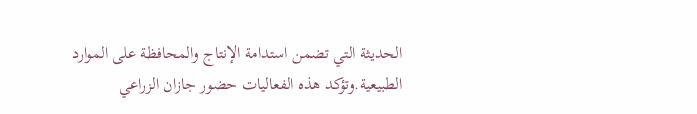الحديثة التي تضمن استدامة الإنتاج والمحافظة على الموارد الطبيعية.وتؤكد هذه الفعاليات حضور جازان الزراعي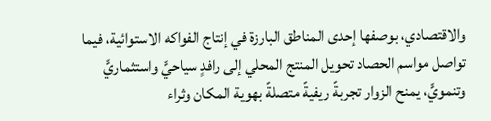والاقتصادي، بوصفها إحدى المناطق البارزة في إنتاج الفواكه الاستوائية، فيما تواصل مواسم الحصاد تحويل المنتج المحلي إلى رافدٍ سياحيٍّ واستثماريٍّ وتنمويٍّ، يمنح الزوار تجربةً ريفيةً متصلةً بهوية المكان وثراء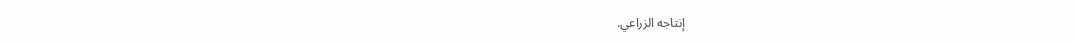إنتاجه الزراعي.